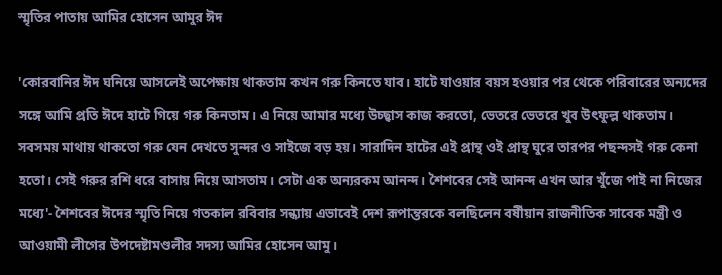স্মৃতির পাতায় আমির হোসেন আমুর ঈদ

'কোরবানির ঈদ ঘনিয়ে আসলেই অপেক্ষায় থাকতাম কখন গরু কিনতে যাব। হাটে যাওয়ার বয়স হওয়ার পর থেকে পরিবারের অন্যদের সঙ্গে আমি প্রতি ঈদে হাটে গিয়ে গরু কিনতাম। এ নিয়ে আমার মধ্যে উচ্ছ্বাস কাজ করতো, ভেতরে ভেতরে খুব উৎফুল্ল থাকতাম। সবসময় মাথায় থাকতো গরু যেন দেখতে সুন্দর ও সাইজে বড় হয়। সারাদিন হাটের এই প্রান্থ ওই প্রান্থ ঘুরে তারপর পছন্দসই গরু কেনা হতো। সেই গরুর রশি ধরে বাসায় নিয়ে আসতাম। সেটা এক অন্যরকম আনন্দ। শৈশবের সেই আনন্দ এখন আর খুঁজে পাই না নিজের মধ্যে'- শৈশবের ঈদের স্মৃতি নিয়ে গতকাল রবিবার সন্ধ্যায় এভাবেই দেশ রূপান্তরকে বলছিলেন বর্ষীয়ান রাজনীতিক সাবেক মন্ত্রী ও আওয়ামী লীগের উপদেষ্টামণ্ডলীর সদস্য আমির হোসেন আমু।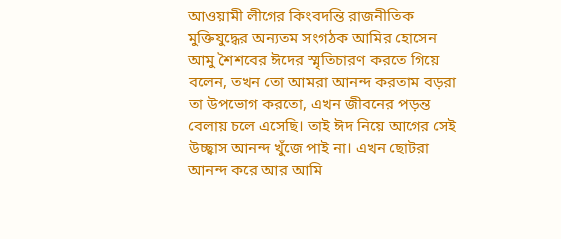আওয়ামী লীগের কিংবদন্তি রাজনীতিক মুক্তিযুদ্ধের অন্যতম সংগঠক আমির হোসেন আমু শৈশবের ঈদের স্মৃতিচারণ করতে গিয়ে বলেন, তখন তো আমরা আনন্দ করতাম বড়রা তা উপভোগ করতো, এখন জীবনের পড়ন্ত বেলায় চলে এসেছি। তাই ঈদ নিয়ে আগের সেই উচ্ছ্বাস আনন্দ খুঁজে পাই না। এখন ছোটরা আনন্দ করে আর আমি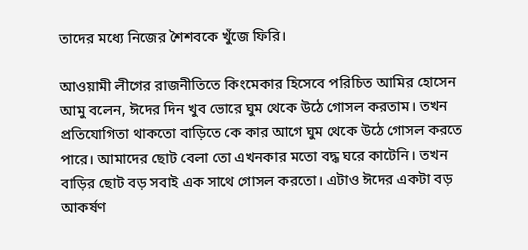তাদের মধ্যে নিজের শৈশবকে খুঁজে ফিরি।

আওয়ামী লীগের রাজনীতিতে কিংমেকার হিসেবে পরিচিত আমির হোসেন আমু বলেন, ঈদের দিন খুব ভোরে ঘুম থেকে উঠে গোসল করতাম। তখন প্রতিযোগিতা থাকতো বাড়িতে কে কার আগে ঘুম থেকে উঠে গোসল করতে পারে। আমাদের ছোট বেলা তো এখনকার মতো বদ্ধ ঘরে কাটেনি। তখন বাড়ির ছোট বড় সবাই এক সাথে গোসল করতো। এটাও ঈদের একটা বড় আকর্ষণ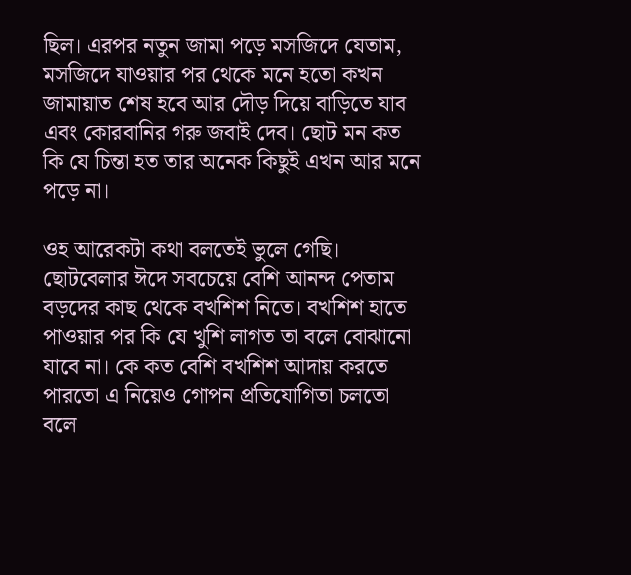ছিল। এরপর নতুন জামা পড়ে মসজিদে যেতাম, মসজিদে যাওয়ার পর থেকে মনে হতো কখন জামায়াত শেষ হবে আর দৌড় দিয়ে বাড়িতে যাব এবং কোরবানির গরু জবাই দেব। ছোট মন কত কি যে চিন্তা হত তার অনেক কিছুই এখন আর মনে পড়ে না।

ওহ আরেকটা কথা বলতেই ভুলে গেছি। ছোটবেলার ঈদে সবচেয়ে বেশি আনন্দ পেতাম বড়দের কাছ থেকে বখশিশ নিতে। বখশিশ হাতে পাওয়ার পর কি যে খুশি লাগত তা বলে বোঝানো যাবে না। কে কত বেশি বখশিশ আদায় করতে পারতো এ নিয়েও গোপন প্রতিযোগিতা চলতো বলে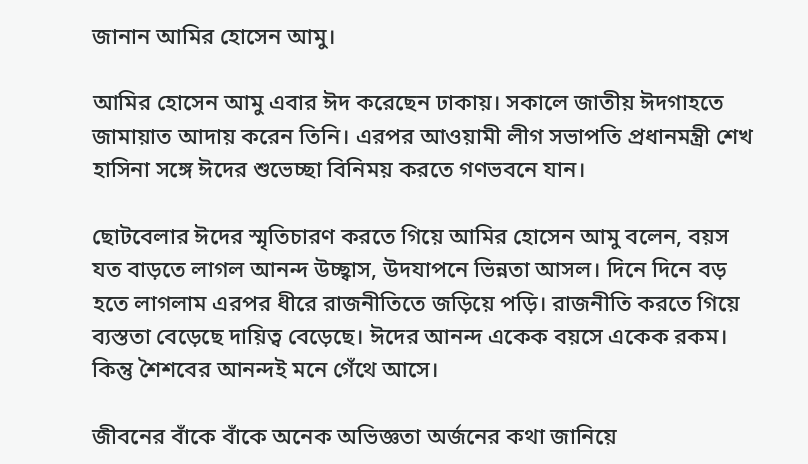জানান আমির হোসেন আমু।

আমির হোসেন আমু এবার ঈদ করেছেন ঢাকায়। সকালে জাতীয় ঈদগাহতে জামায়াত আদায় করেন তিনি। এরপর আওয়ামী লীগ সভাপতি প্রধানমন্ত্রী শেখ হাসিনা সঙ্গে ঈদের শুভেচ্ছা বিনিময় করতে গণভবনে যান।

ছোটবেলার ঈদের স্মৃতিচারণ করতে গিয়ে আমির হোসেন আমু বলেন, বয়স যত বাড়তে লাগল আনন্দ উচ্ছ্বাস, উদযাপনে ভিন্নতা আসল। দিনে দিনে বড় হতে লাগলাম এরপর ধীরে রাজনীতিতে জড়িয়ে পড়ি। রাজনীতি করতে গিয়ে ব্যস্ততা বেড়েছে দায়িত্ব বেড়েছে। ঈদের আনন্দ একেক বয়সে একেক রকম। কিন্তু শৈশবের আনন্দই মনে গেঁথে আসে।

জীবনের বাঁকে বাঁকে অনেক অভিজ্ঞতা অর্জনের কথা জানিয়ে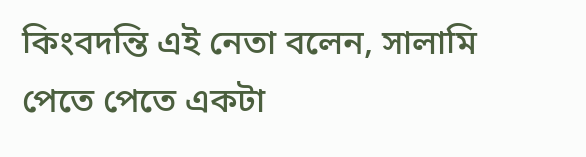কিংবদন্তি এই নেতা বলেন, সালামি পেতে পেতে একটা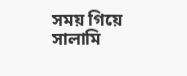সময় গিয়ে সালামি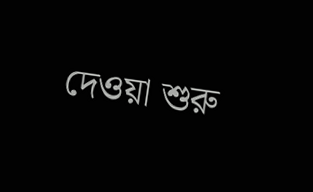দেওয়া শুরু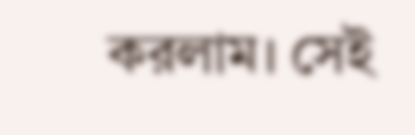করলাম। সেই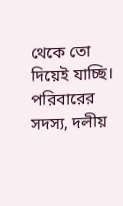থেকে তো দিয়েই যাচ্ছি। পরিবারের সদস্য, দলীয়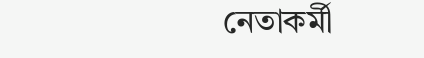নেতাকর্মী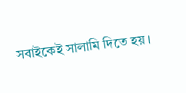সবাইকেই সালামি দিতে হয়।